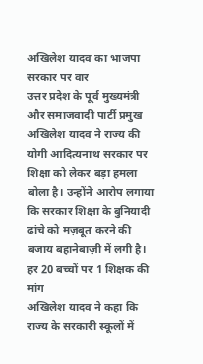अखिलेश यादव का भाजपा सरकार पर वार
उत्तर प्रदेश के पूर्व मुख्यमंत्री और समाजवादी पार्टी प्रमुख अखिलेश यादव ने राज्य की योगी आदित्यनाथ सरकार पर शिक्षा को लेकर बड़ा हमला बोला है। उन्होंने आरोप लगाया कि सरकार शिक्षा के बुनियादी ढांचे को मज़बूत करने की बजाय बहानेबाज़ी में लगी है।
हर 20 बच्चों पर 1 शिक्षक की मांग
अखिलेश यादव ने कहा कि राज्य के सरकारी स्कूलों में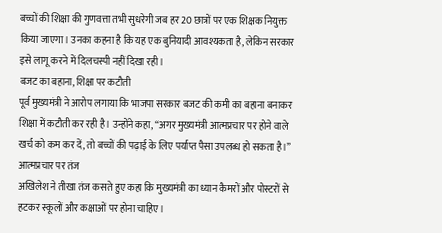बच्चों की शिक्षा की गुणवत्ता तभी सुधरेगी जब हर 20 छात्रों पर एक शिक्षक नियुक्त किया जाएगा। उनका कहना है कि यह एक बुनियादी आवश्यकता है, लेकिन सरकार इसे लागू करने में दिलचस्पी नहीं दिखा रही।
बजट का बहाना, शिक्षा पर कटौती
पूर्व मुख्यमंत्री ने आरोप लगाया कि भाजपा सरकार बजट की कमी का बहाना बनाकर शिक्षा में कटौती कर रही है। उन्होंने कहा, “अगर मुख्यमंत्री आत्मप्रचार पर होने वाले खर्च को कम कर दें, तो बच्चों की पढ़ाई के लिए पर्याप्त पैसा उपलब्ध हो सकता है।”
आत्मप्रचार पर तंज
अखिलेश ने तीखा तंज कसते हुए कहा कि मुख्यमंत्री का ध्यान कैमरों और पोस्टरों से हटकर स्कूलों और कक्षाओं पर होना चाहिए।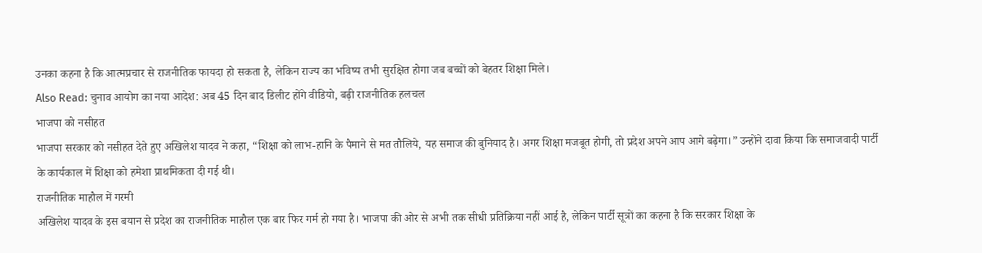उनका कहना है कि आत्मप्रचार से राजनीतिक फायदा हो सकता है, लेकिन राज्य का भविष्य तभी सुरक्षित होगा जब बच्चों को बेहतर शिक्षा मिले।
Also Read: चुनाव आयोग का नया आदेश: अब 45 दिन बाद डिलीट होंगे वीडियो, बढ़ी राजनीतिक हलचल
भाजपा को नसीहत
भाजपा सरकार को नसीहत देते हुए अखिलेश यादव ने कहा, “शिक्षा को लाभ-हानि के पैमाने से मत तौलिये, यह समाज की बुनियाद है। अगर शिक्षा मजबूत होगी, तो प्रदेश अपने आप आगे बढ़ेगा।” उन्होंने दावा किया कि समाजवादी पार्टी के कार्यकाल में शिक्षा को हमेशा प्राथमिकता दी गई थी।
राजनीतिक माहौल में गरमी
अखिलेश यादव के इस बयान से प्रदेश का राजनीतिक माहौल एक बार फिर गर्म हो गया है। भाजपा की ओर से अभी तक सीधी प्रतिक्रिया नहीं आई है, लेकिन पार्टी सूत्रों का कहना है कि सरकार शिक्षा के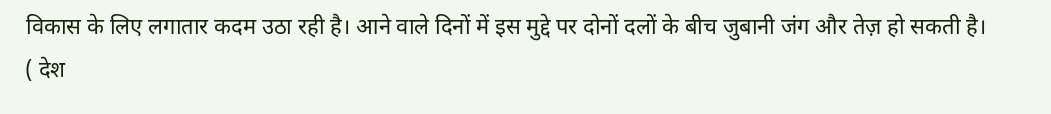विकास के लिए लगातार कदम उठा रही है। आने वाले दिनों में इस मुद्दे पर दोनों दलों के बीच जुबानी जंग और तेज़ हो सकती है।
( देश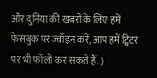और दुनिया की खबरों के लिए हमें फेसबुक पर ज्वॉइन करें, आप हमें ट्विटर पर भी फॉलो कर सकते हैं. )